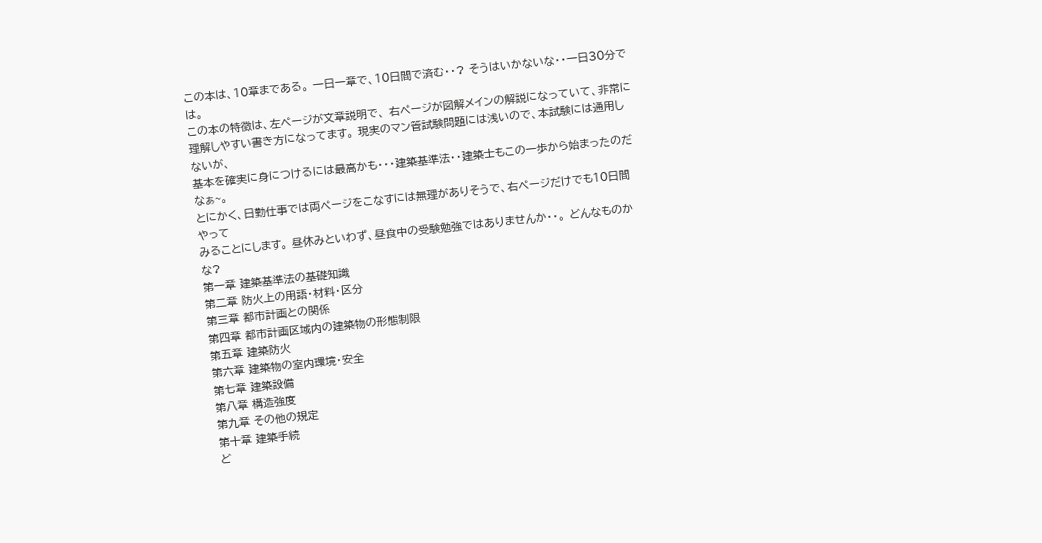この本は、10章まである。 一日一章で、10日間で済む・・? そうはいかないな・・一日30分では。
この本の特徴は、左ページが文章説明で、 右ページが図解メインの解説になっていて、非常に
理解しやすい書き方になってます。 現実のマン管試験問題には浅いので、本試験には通用しないが、
基本を確実に身につけるには最高かも・・・建築基準法・・建築士もこの一歩から始まったのだなぁ~。
とにかく、日勤仕事では両ページをこなすには無理がありそうで、右ページだけでも10日間やって
みることにします。 昼休みといわず、昼食中の受験勉強ではありませんか・・。 どんなものかな?
第一章 建築基準法の基礎知識
第二章 防火上の用語・材料・区分
第三章 都市計画との関係
第四章 都市計画区域内の建築物の形態制限
第五章 建築防火
第六章 建築物の室内環境・安全
第七章 建築設備
第八章 構造強度
第九章 その他の規定
第十章 建築手続
ど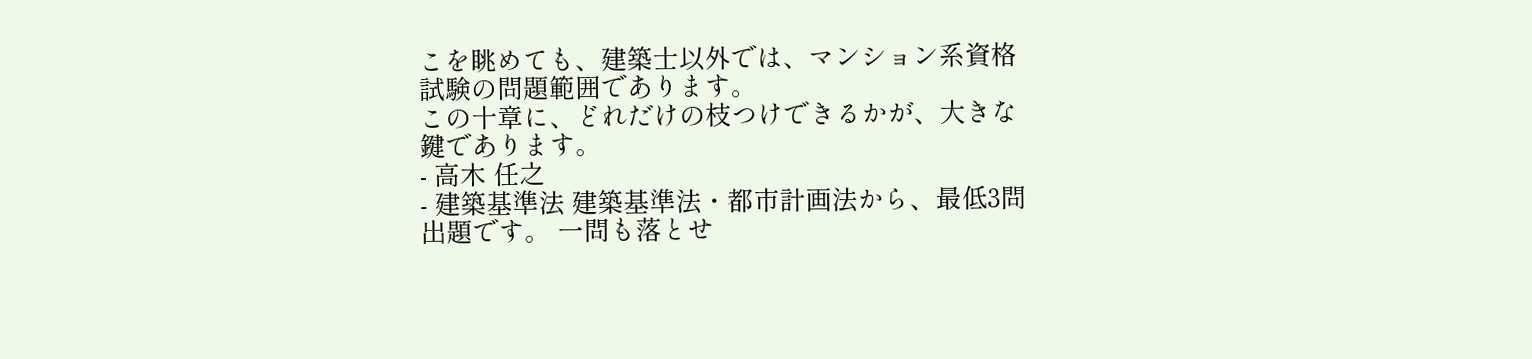こを眺めても、建築士以外では、マンション系資格試験の問題範囲であります。
この十章に、どれだけの枝つけできるかが、大きな鍵であります。
- 高木 任之
- 建築基準法 建築基準法・都市計画法から、最低3問出題です。 一問も落とせ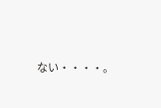ない・・・・。